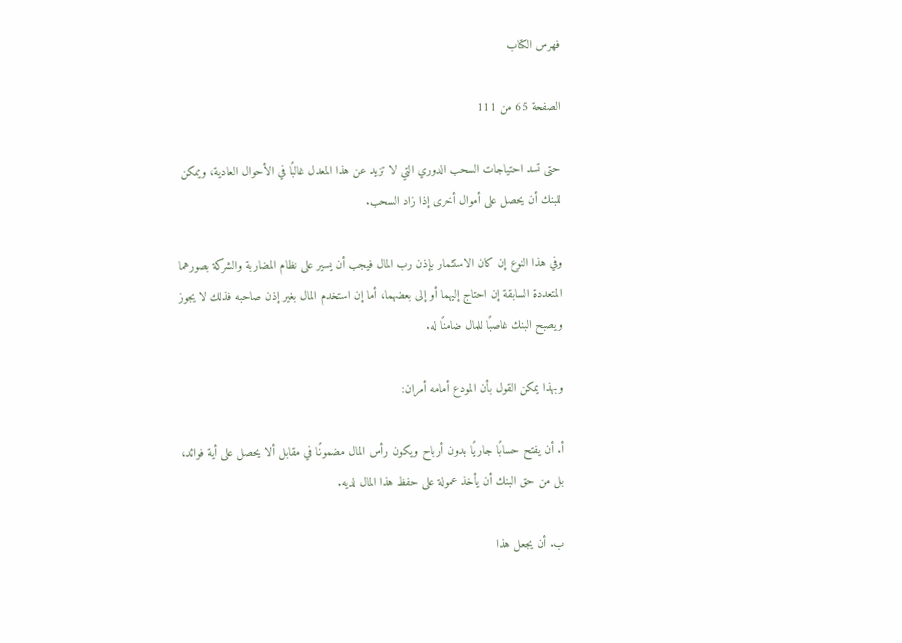فهرس الكتاب

الصفحة 65 من 111

حتى تسد احتياجات السحب الدوري التي لا تزيد عن هذا المعدل غالبًا في الأحوال العادية، ويمكن للبنك أن يحصل على أموال أخرى إذا زاد السحب.

وفي هذا النوع إن كان الاستثمار بإذن رب المال فيجب أن يسير على نظام المضاربة والشركة بصورهما المتعددة السابقة إن احتاج إليهما أو إلى بعضهما، أما إن استخدم المال بغير إذن صاحبه فذلك لا يجوز ويصبح البنك غاصبًا للمال ضامنًا له.

وبهذا يمكن القول بأن المودع أمامه أمران:

أ. أن يفتح حسابًا جاريًا بدون أرباح ويكون رأس المال مضمونًا في مقابل ألا يحصل على أية فوائد، بل من حق البنك أن يأخذ عمولة على حفظ هذا المال لديه.

ب. أن يجعل هذا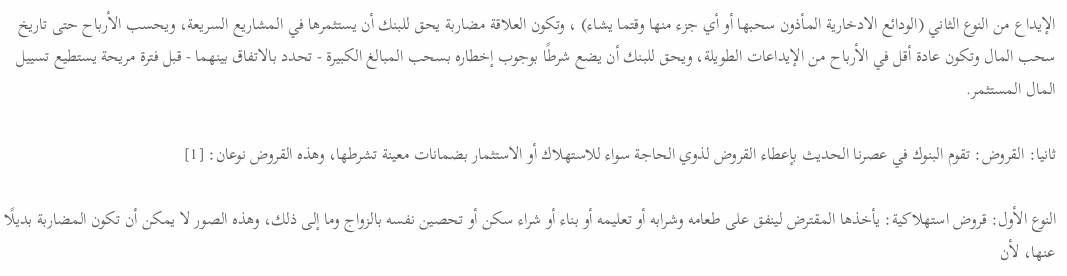الإيداع من النوع الثاني (الودائع الادخارية المأذون سحبها أو أي جزء منها وقتما يشاء) ، وتكون العلاقة مضاربة يحق للبنك أن يستثمرها في المشاريع السريعة، ويحسب الأرباح حتى تاريخ سحب المال وتكون عادة أقل في الأرباح من الإيداعات الطويلة، ويحق للبنك أن يضع شرطًا بوجوب إخطاره بسحب المبالغ الكبيرة - تحدد بالاتفاق بينهما - قبل فترة مريحة يستطيع تسييل المال المستثمر.

ثانيا: القروض: تقوم البنوك في عصرنا الحديث بإعطاء القروض لذوي الحاجة سواء للاستهلاك أو الاستثمار بضمانات معينة تشرطها، وهذه القروض نوعان: [1]

النوع الأول: قروض استهلاكية: يأخذها المقترض لينفق على طعامه وشرابه أو تعليمه أو بناء أو شراء سكن أو تحصين نفسه بالزواج وما إلى ذلك، وهذه الصور لا يمكن أن تكون المضاربة بديلًا عنها، لأن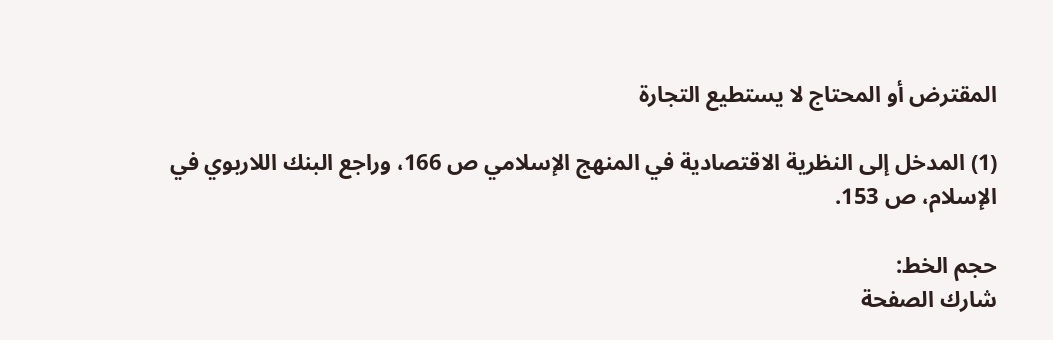المقترض أو المحتاج لا يستطيع التجارة

(1) المدخل إلى النظرية الاقتصادية في المنهج الإسلامي ص 166، وراجع البنك اللاربوي في الإسلام، ص 153.

حجم الخط:
شارك الصفحة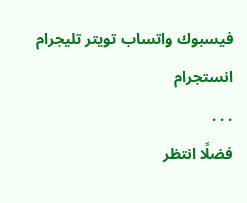فيسبوك واتساب تويتر تليجرام انستجرام
. . .
فضلًا انتظر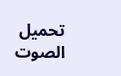تحميل الصوت